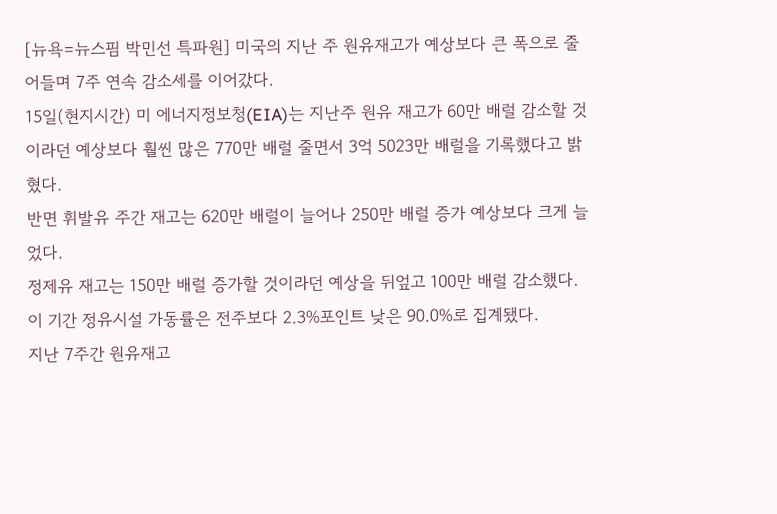[뉴욕=뉴스핌 박민선 특파원] 미국의 지난 주 원유재고가 예상보다 큰 폭으로 줄어들며 7주 연속 감소세를 이어갔다.
15일(현지시간) 미 에너지정보청(EIA)는 지난주 원유 재고가 60만 배럴 감소할 것이라던 예상보다 훨씬 많은 770만 배럴 줄면서 3억 5023만 배럴을 기록했다고 밝혔다.
반면 휘발유 주간 재고는 620만 배럴이 늘어나 250만 배럴 증가 예상보다 크게 늘었다.
정제유 재고는 150만 배럴 증가할 것이라던 예상을 뒤엎고 100만 배럴 감소했다.
이 기간 정유시설 가동률은 전주보다 2.3%포인트 낮은 90.0%로 집계됐다.
지난 7주간 원유재고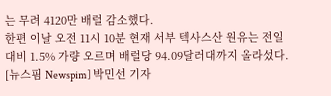는 무려 4120만 배럴 감소했다.
한편 이날 오전 11시 10분 현재 서부 텍사스산 원유는 전일대비 1.5% 가량 오르며 배럴당 94.09달러대까지 올라섰다.
[뉴스핌 Newspim] 박민선 기자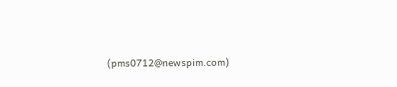(pms0712@newspim.com)